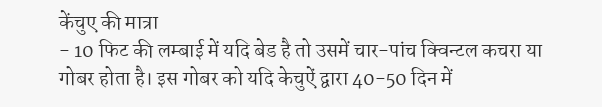केंचुए की मात्रा
- 10 फिट की लम्बाई में यदि बेड है तो उसमें चार-पांच क्विन्टल कचरा या गोबर होता है। इस गोबर को यदि केचुऐं द्वारा 40-50 दिन में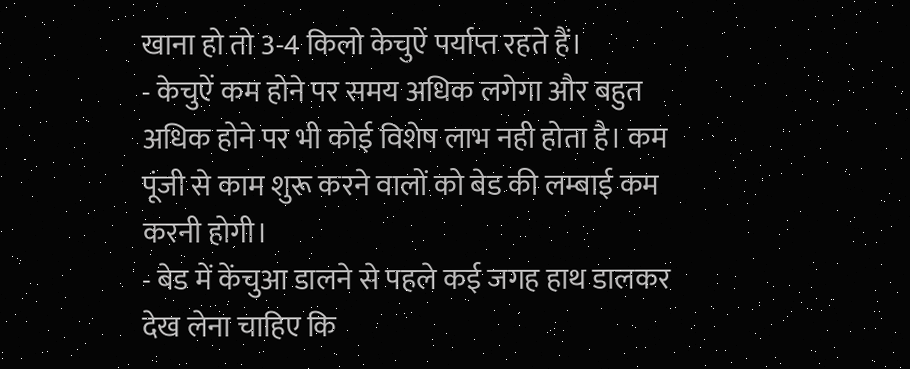खाना हो तो 3-4 किलो केचुऐं पर्याप्त रहते हैं।
- केचुऐं कम होने पर समय अधिक लगेगा और बहुत अधिक होने पर भी कोई विशेष लाभ नही होता है। कम पूंजी से काम शुरू करने वालों को बेड की लम्बाई कम करनी होगी।
- बेड में केंचुआ डालने से पहले कई जगह हाथ डालकर देख लेना चाहिए कि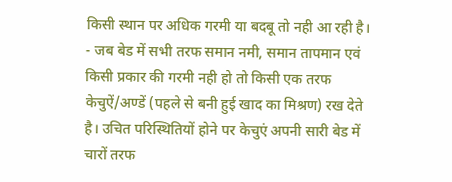किसी स्थान पर अधिक गरमी या बदबू तो नही आ रही है।
- जब बेड में सभी तरफ समान नमी, समान तापमान एवं किसी प्रकार की गरमी नही हो तो किसी एक तरफ केचुऐं/अण्डें (पहले से बनी हुई खाद का मिश्रण) रख देते है। उचित परिस्थितियों होने पर केचुएं अपनी सारी बेड में चारों तरफ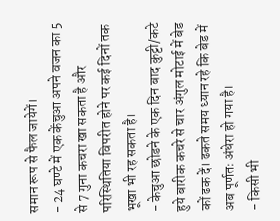समान रूप से फैल जायेगें।
- 24 घण्टे में एक केंचुआ अपने वजन का 5 से 7 गुना कचरा खा सकता है और परिस्थितिया विपरीत होने पर कई दिनों तक भूखा भी रह सकता है।
- केचुआ छोडने के एक दिन बाद कुट्टी/कटे हुये बारीक कचरे से चार अंगुल मोटाई में बेड कों ढक दें। ढकते समय ध्यान रहे कि बेड में अब पूर्णतः अंधेरा हो गया है।
- किसी भी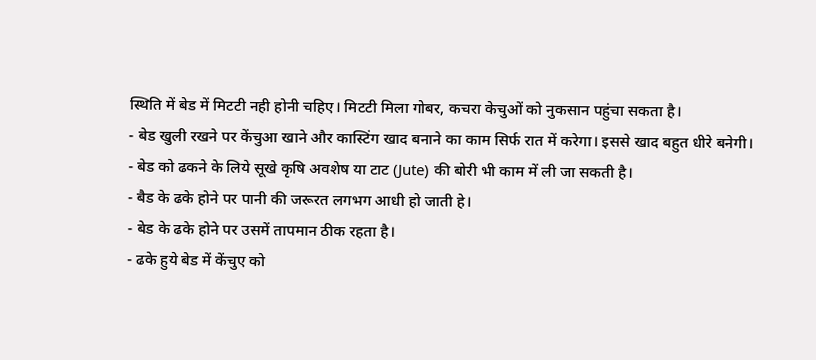स्थिति में बेड में मिटटी नही होनी चहिए। मिटटी मिला गोबर, कचरा केचुओं को नुकसान पहुंचा सकता है।
- बेड खुली रखने पर केंचुआ खाने और कास्टिंग खाद बनाने का काम सिर्फ रात में करेगा। इससे खाद बहुत धीरे बनेगी।
- बेड को ढकने के लिये सूखे कृषि अवशेष या टाट (Jute) की बोरी भी काम में ली जा सकती है।
- बैड के ढके होने पर पानी की जरूरत लगभग आधी हो जाती हे।
- बेड के ढके होने पर उसमें तापमान ठीक रहता है।
- ढके हुये बेड में केंचुए को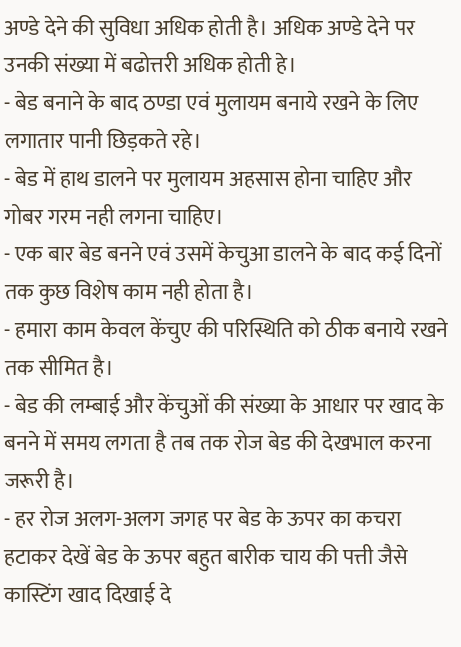अण्डे देने की सुविधा अधिक होती है। अधिक अण्डे देने पर उनकी संख्या में बढोत्तरी अधिक होती हे।
- बेड बनाने के बाद ठण्डा एवं मुलायम बनाये रखने के लिए लगातार पानी छिड़कते रहे।
- बेड में हाथ डालने पर मुलायम अहसास होना चाहिए और गोबर गरम नही लगना चाहिए।
- एक बार बेड बनने एवं उसमें केचुआ डालने के बाद कई दिनों तक कुछ विशेष काम नही होता है।
- हमारा काम केवल केंचुए की परिस्थिति को ठीक बनाये रखने तक सीमित है।
- बेड की लम्बाई और केंचुओं की संख्या के आधार पर खाद के बनने में समय लगता है तब तक रोज बेड की देखभाल करना जरूरी है।
- हर रोज अलग-अलग जगह पर बेड के ऊपर का कचरा हटाकर देखें बेड के ऊपर बहुत बारीक चाय की पत्ती जैसे कास्टिंग खाद दिखाई दे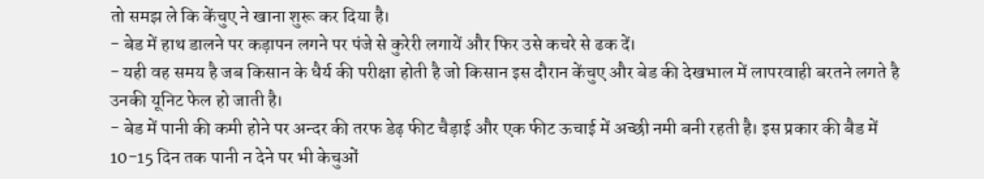तो समझ ले कि केंचुए ने खाना शुरू कर दिया है।
- बेड में हाथ डालने पर कड़ापन लगने पर पंजे से कुरेरी लगायें और फिर उसे कचरे से ढक दें।
- यही वह समय है जब किसान के धैर्य की परीक्षा होती है जो किसान इस दौरान केंचुए और बेड की देखभाल में लापरवाही बरतने लगते है उनकी यूनिट फेल हो जाती है।
- बेड में पानी की कमी होने पर अन्दर की तरफ डेढ़ फीट चैड़ाई और एक फीट ऊचाई में अच्छी नमी बनी रहती है। इस प्रकार की बैड में 10-15 दिन तक पानी न देने पर भी केचुओं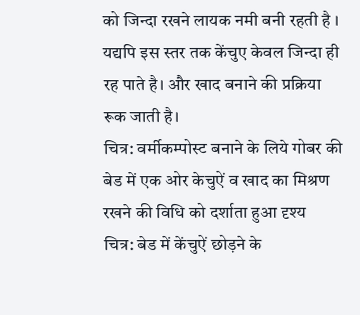को जिन्दा रखने लायक नमी बनी रहती है । यद्यपि इस स्तर तक केंचुए केवल जिन्दा ही रह पाते है। और खाद बनाने की प्रक्रिया रूक जाती है।
चित्र: वर्मीकम्पोस्ट बनाने के लिये गोबर की बेड में एक ओर केचुऐं व खाद का मिश्रण रखने की विधि को दर्शाता हुआ दृश्य
चित्र: बेड में केंचुऐं छोड़ने के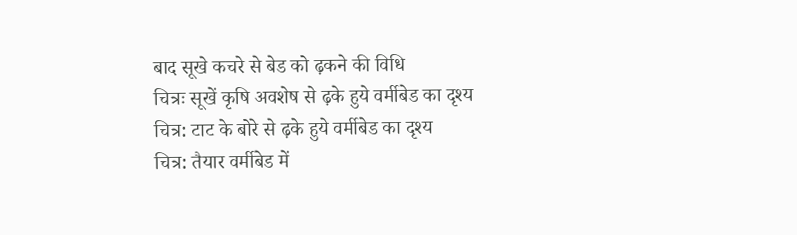बाद सूखे कचरे से बेड को ढ़कने की विधि
चित्रः सूखें कृषि अवशेष से ढ़के हुये वर्मीबेड का दृश्य
चित्र: टाट के बोरे से ढ़के हुये वर्मीबेड का दृश्य
चित्र: तैयार वर्मीबेड में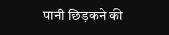पानी छिड़कने की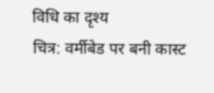विधि का दृश्य
चित्र: वर्मीबेड पर बनी कास्ट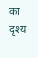का दृश्य